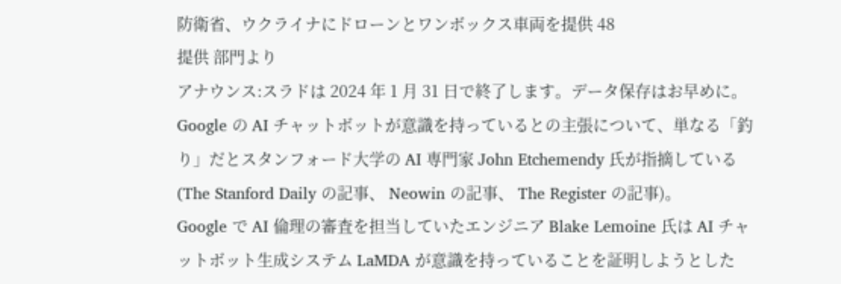防衛省、ウクライナにドローンとワンボックス車両を提供 48
提供 部門より
アナウンス:スラドは 2024 年 1 月 31 日で終了します。データ保存はお早めに。
Google の AI チャットボットが意識を持っているとの主張について、単なる「釣り」だとスタンフォード大学の AI 専門家 John Etchemendy 氏が指摘している (The Stanford Daily の記事、 Neowin の記事、 The Register の記事)。
Google で AI 倫理の審査を担当していたエンジニア Blake Lemoine 氏は AI チャットボット生成システム LaMDA が意識を持っていることを証明しようとした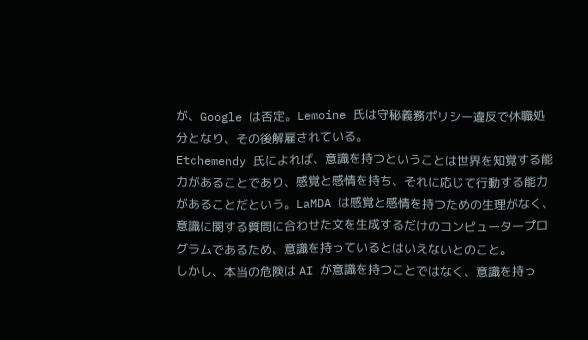が、Google は否定。Lemoine 氏は守秘義務ポリシー違反で休職処分となり、その後解雇されている。
Etchemendy 氏によれば、意識を持つということは世界を知覚する能力があることであり、感覚と感情を持ち、それに応じて行動する能力があることだという。LaMDA は感覚と感情を持つための生理がなく、意識に関する質問に合わせた文を生成するだけのコンピュータープログラムであるため、意識を持っているとはいえないとのこと。
しかし、本当の危険は AI が意識を持つことではなく、意識を持っ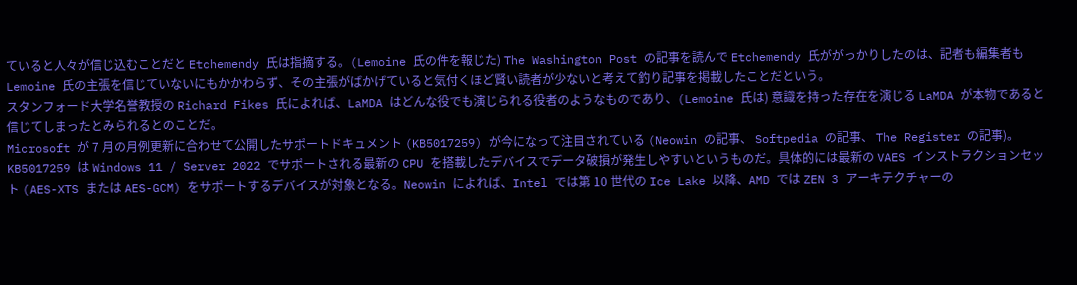ていると人々が信じ込むことだと Etchemendy 氏は指摘する。(Lemoine 氏の件を報じた) The Washington Post の記事を読んで Etchemendy 氏ががっかりしたのは、記者も編集者も Lemoine 氏の主張を信じていないにもかかわらず、その主張がばかげていると気付くほど賢い読者が少ないと考えて釣り記事を掲載したことだという。
スタンフォード大学名誉教授の Richard Fikes 氏によれば、LaMDA はどんな役でも演じられる役者のようなものであり、(Lemoine 氏は) 意識を持った存在を演じる LaMDA が本物であると信じてしまったとみられるとのことだ。
Microsoft が 7 月の月例更新に合わせて公開したサポートドキュメント (KB5017259) が今になって注目されている (Neowin の記事、 Softpedia の記事、 The Register の記事)。
KB5017259 は Windows 11 / Server 2022 でサポートされる最新の CPU を搭載したデバイスでデータ破損が発生しやすいというものだ。具体的には最新の VAES インストラクションセット (AES-XTS または AES-GCM) をサポートするデバイスが対象となる。Neowin によれば、Intel では第 10 世代の Ice Lake 以降、AMD では ZEN 3 アーキテクチャーの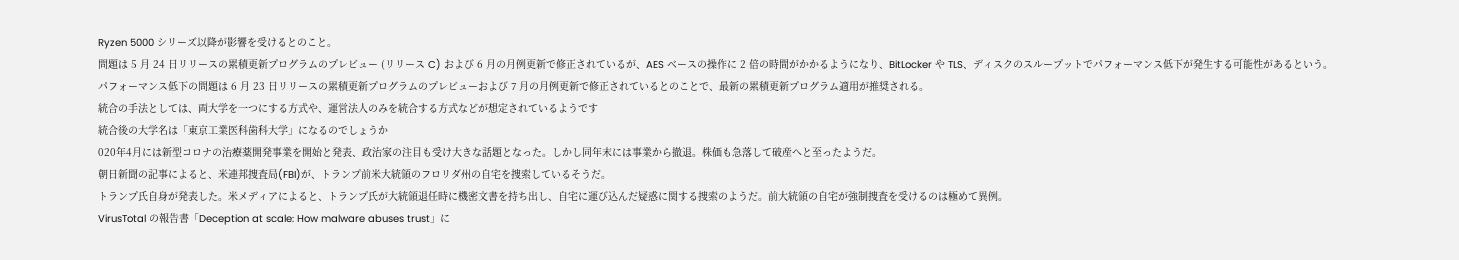Ryzen 5000 シリーズ以降が影響を受けるとのこと。
問題は 5 月 24 日リリースの累積更新プログラムのプレビュー (リリース C) および 6 月の月例更新で修正されているが、AES ベースの操作に 2 倍の時間がかかるようになり、BitLocker や TLS、ディスクのスループットでパフォーマンス低下が発生する可能性があるという。
パフォーマンス低下の問題は 6 月 23 日リリースの累積更新プログラムのプレビューおよび 7 月の月例更新で修正されているとのことで、最新の累積更新プログラム適用が推奨される。
統合の手法としては、両大学を一つにする方式や、運営法人のみを統合する方式などが想定されているようです
統合後の大学名は「東京工業医科歯科大学」になるのでしょうか
020年4月には新型コロナの治療薬開発事業を開始と発表、政治家の注目も受け大きな話題となった。しかし同年末には事業から撤退。株価も急落して破産へと至ったようだ。
朝日新聞の記事によると、米連邦捜査局(FBI)が、トランプ前米大統領のフロリダ州の自宅を捜索しているそうだ。
トランプ氏自身が発表した。米メディアによると、トランプ氏が大統領退任時に機密文書を持ち出し、自宅に運び込んだ疑惑に関する捜索のようだ。前大統領の自宅が強制捜査を受けるのは極めて異例。
VirusTotal の報告書「Deception at scale: How malware abuses trust」に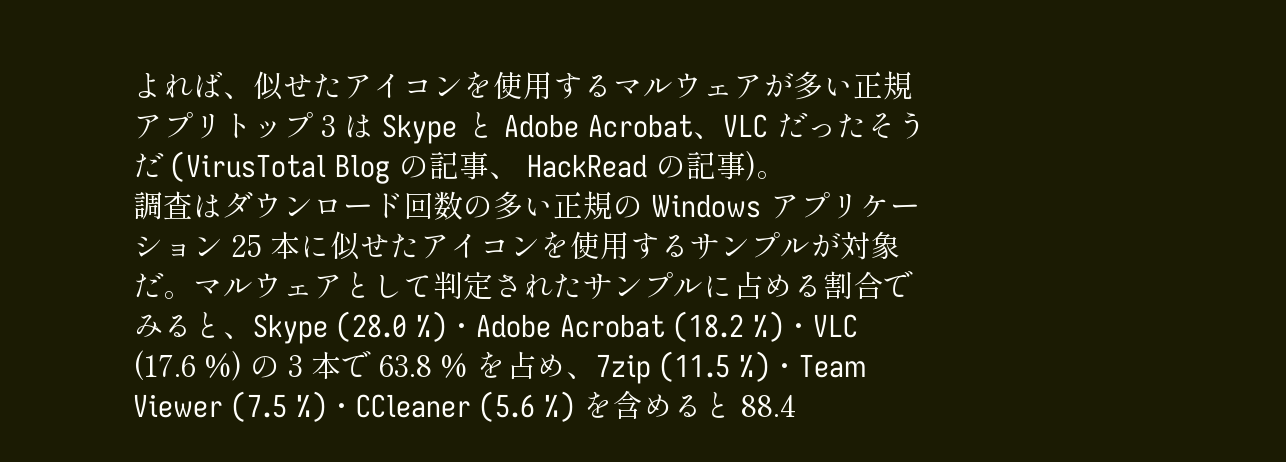よれば、似せたアイコンを使用するマルウェアが多い正規アプリトップ 3 は Skype と Adobe Acrobat、VLC だったそうだ (VirusTotal Blog の記事、 HackRead の記事)。
調査はダウンロード回数の多い正規の Windows アプリケーション 25 本に似せたアイコンを使用するサンプルが対象だ。マルウェアとして判定されたサンプルに占める割合でみると、Skype (28.0 %)・Adobe Acrobat (18.2 %)・VLC (17.6 %) の 3 本で 63.8 % を占め、7zip (11.5 %)・Team Viewer (7.5 %)・CCleaner (5.6 %) を含めると 88.4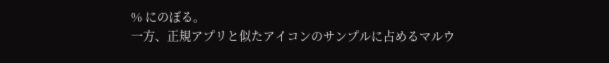% にのぼる。
一方、正規アプリと似たアイコンのサンプルに占めるマルウ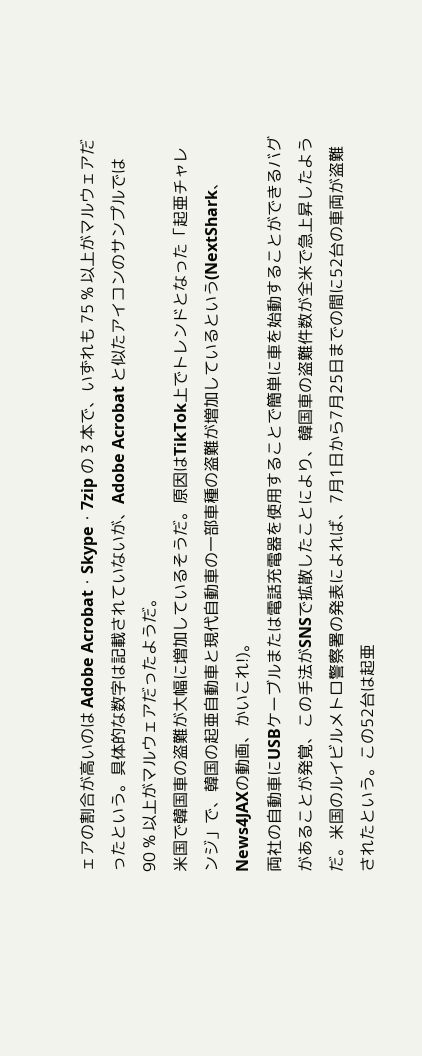ェアの割合が高いのは Adobe Acrobat・Skype・7zip の 3 本で、いずれも 75 % 以上がマルウェアだったという。具体的な数字は記載されていないが、Adobe Acrobat と似たアイコンのサンプルでは 90 % 以上がマルウェアだったようだ。
米国で韓国車の盗難が大幅に増加しているそうだ。原因はTikTok上でトレンドとなった「起亜チャレンジ」で、韓国の起亜自動車と現代自動車の一部車種の盗難が増加しているという(NextShark、News4JAXの動画、かいこれ!)。
両社の自動車にUSBケーブルまたは電話充電器を使用することで簡単に車を始動することができるバグがあることが発覚、この手法がSNSで拡散したことにより、韓国車の盗難件数が全米で急上昇したようだ。米国のルイビルメトロ警察署の発表によれば、7月1日から7月25日までの間に52台の車両が盗難されたという。この52台は起亜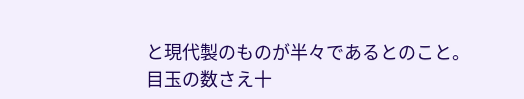と現代製のものが半々であるとのこと。
目玉の数さえ十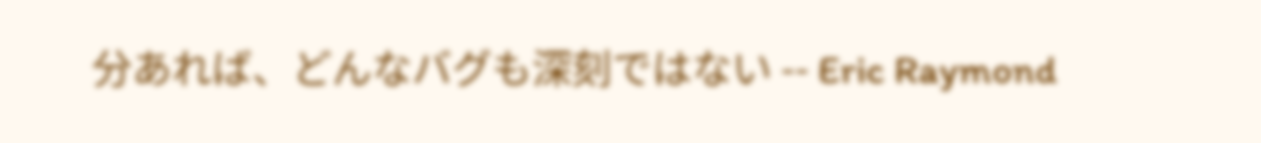分あれば、どんなバグも深刻ではない -- Eric Raymond